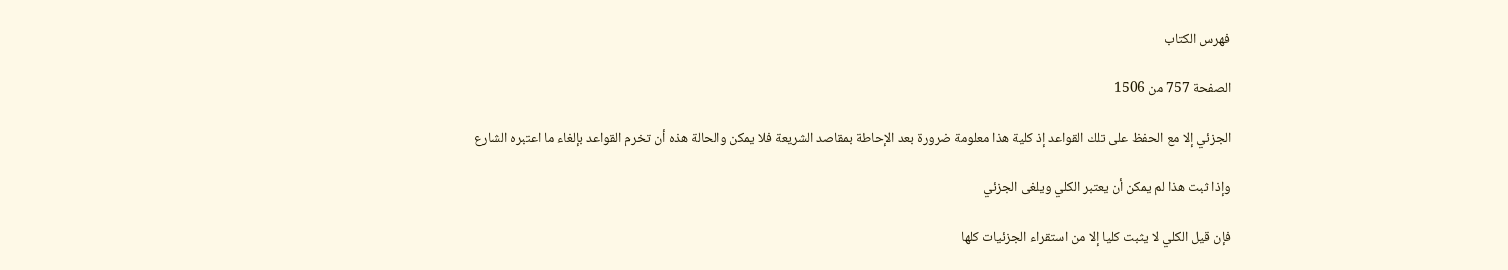فهرس الكتاب

الصفحة 757 من 1506

الجزئي إلا مع الحفظ على تلك القواعد إذ كلية هذا معلومة ضرورة بعد الإحاطة بمقاصد الشريعة فلا يمكن والحالة هذه أن تخرم القواعد بإلغاء ما اعتبره الشارع

وإذا ثبت هذا لم يمكن أن يعتبر الكلي ويلغى الجزئي

فإن قيل الكلي لا يثبت كليا إلا من استقراء الجزئيات كلها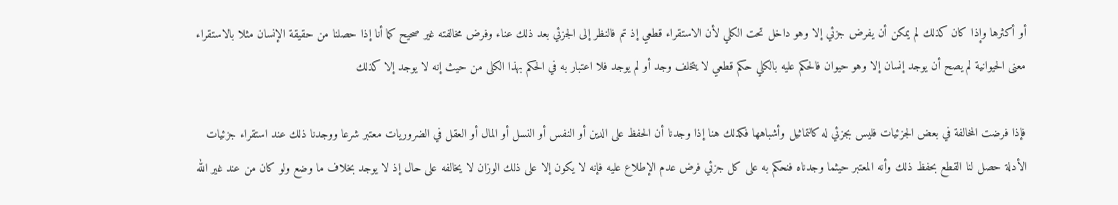أو أكثرها وإذا كان كذلك لم يمكن أن يفرض جزئي إلا وهو داخل تحت الكلي لأن الاستقراء قطعي إذ تم فالنظر إلى الجزئي بعد ذلك عناء وفرض مخالفته غير صحيح كما أنا إذا حصلنا من حقيقة الإنسان مثلا بالاستقراء معنى الحيوانية لم يصح أن يوجد إنسان إلا وهو حيوان فالحكم عليه بالكلي حكم قطعي لا يتخلف وجد أو لم يوجد فلا اعتبار به في الحكم بهذا الكلى من حيث إنه لا يوجد إلا كذلك

فإذا فرضت المخالفة في بعض الجزئيات فليس بجزئي له كالتماثيل وأشباهها فكذلك هنا إذا وجدنا أن الحفظ على الدين أو النفس أو النسل أو المال أو العقل في الضروريات معتبر شرعا ووجدنا ذلك عند استقراء جزئيات الأدلة حصل لنا القطع بحفظ ذلك وأنه المعتبر حيثما وجدناه فنحكم به على كل جزئي فرض عدم الإطلاع عليه فإنه لا يكون إلا على ذلك الوزان لا يخالفه على حال إذ لا يوجد بخلاف ما وضع ولو كان من عند غير الله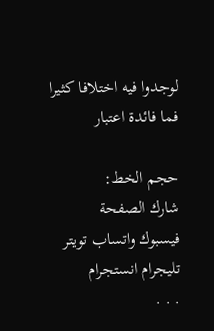لوجدوا فيه اختلافا كثيرا فما فائدة اعتبار

حجم الخط:
شارك الصفحة
فيسبوك واتساب تويتر تليجرام انستجرام
. . .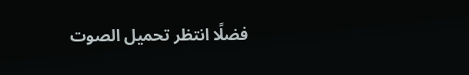فضلًا انتظر تحميل الصوت